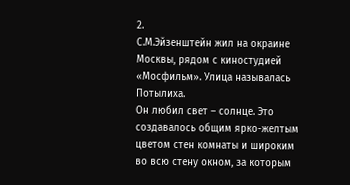2.
С.М.Эйзенштейн жил на окраине Москвы, рядом с киностудией «Мосфильм». Улица называлась Потылиха.
Он любил свет – солнце. Это создавалось общим ярко-желтым цветом стен комнаты и широким во всю стену окном, за которым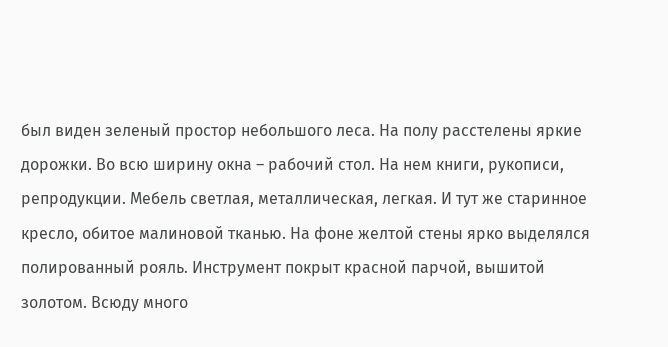был виден зеленый простор небольшого леса. На полу расстелены яркие дорожки. Во всю ширину окна – рабочий стол. На нем книги, рукописи, репродукции. Мебель светлая, металлическая, легкая. И тут же старинное кресло, обитое малиновой тканью. На фоне желтой стены ярко выделялся полированный рояль. Инструмент покрыт красной парчой, вышитой золотом. Всюду много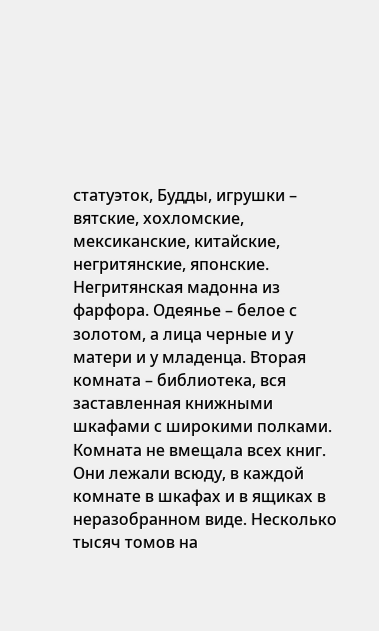статуэток, Будды, игрушки – вятские, хохломские, мексиканские, китайские, негритянские, японские. Негритянская мадонна из фарфора. Одеянье – белое с золотом, а лица черные и у матери и у младенца. Вторая комната – библиотека, вся заставленная книжными шкафами с широкими полками. Комната не вмещала всех книг. Они лежали всюду, в каждой комнате в шкафах и в ящиках в неразобранном виде. Несколько тысяч томов на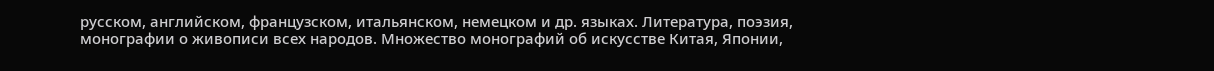русском, английском, французском, итальянском, немецком и др. языках. Литература, поэзия, монографии о живописи всех народов. Множество монографий об искусстве Китая, Японии,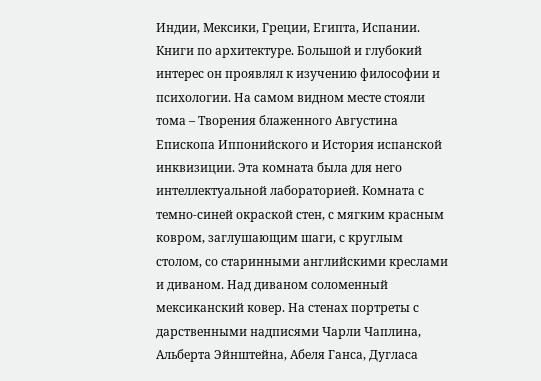Индии, Мексики, Греции, Египта, Испании. Книги по архитектуре. Большой и глубокий интерес он проявлял к изучению философии и психологии. На самом видном месте стояли тома – Творения блаженного Августина Епископа Иппонийского и История испанской инквизиции. Эта комната была для него интеллектуальной лабораторией. Комната с темно-синей окраской стен, с мягким красным ковром, заглушающим шаги, с круглым столом, со старинными английскими креслами и диваном. Над диваном соломенный мексиканский ковер. На стенах портреты с дарственными надписями Чарли Чаплина, Альберта Эйнштейна, Абеля Ганса, Дугласа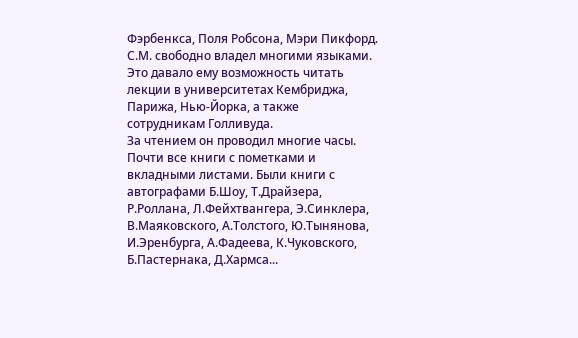Фэрбенкса, Поля Робсона, Мэри Пикфорд.
С.М. свободно владел многими языками. Это давало ему возможность читать лекции в университетах Кембриджа, Парижа, Нью-Йорка, а также сотрудникам Голливуда.
За чтением он проводил многие часы. Почти все книги с пометками и вкладными листами. Были книги с автографами Б.Шоу, Т.Драйзера, Р.Роллана, Л.Фейхтвангера, Э.Синклера, В.Маяковского, А.Толстого, Ю.Тынянова, И.Эренбурга, А.Фадеева, К.Чуковского, Б.Пастернака, Д.Хармса...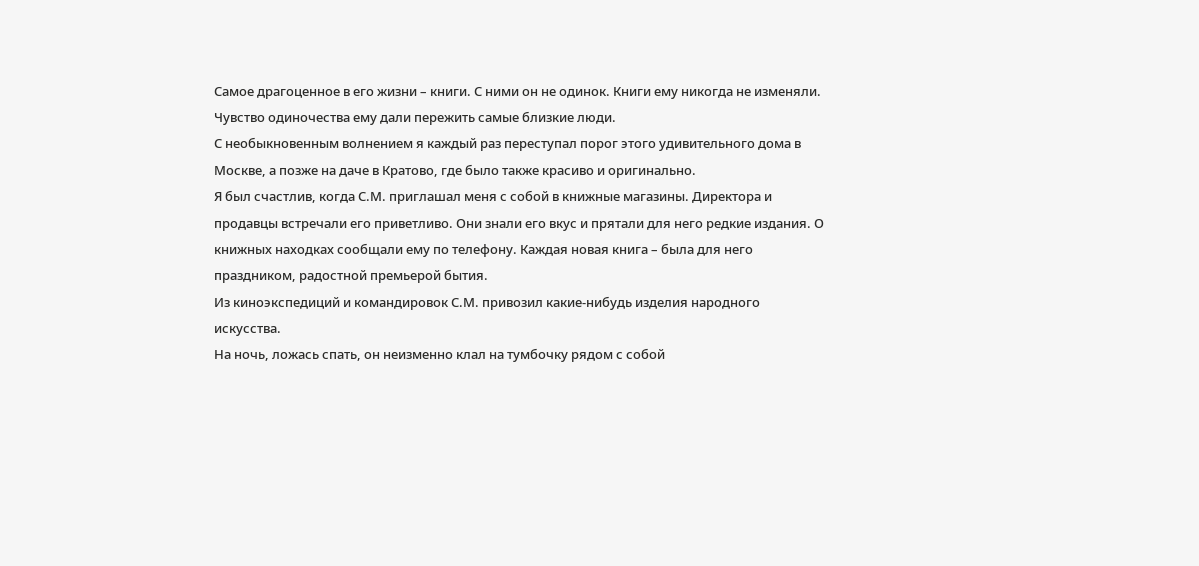Самое драгоценное в его жизни – книги. С ними он не одинок. Книги ему никогда не изменяли. Чувство одиночества ему дали пережить самые близкие люди.
С необыкновенным волнением я каждый раз переступал порог этого удивительного дома в Москве, а позже на даче в Кратово, где было также красиво и оригинально.
Я был счастлив, когда С.М. приглашал меня с собой в книжные магазины. Директора и продавцы встречали его приветливо. Они знали его вкус и прятали для него редкие издания. О книжных находках сообщали ему по телефону. Каждая новая книга – была для него праздником, радостной премьерой бытия.
Из киноэкспедиций и командировок С.М. привозил какие-нибудь изделия народного искусства.
На ночь, ложась спать, он неизменно клал на тумбочку рядом с собой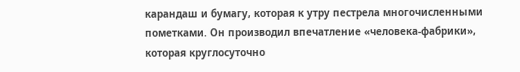карандаш и бумагу, которая к утру пестрела многочисленными пометками. Он производил впечатление «человека-фабрики», которая круглосуточно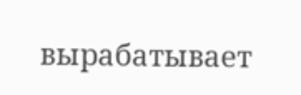вырабатывает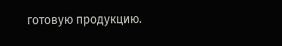готовую продукцию.